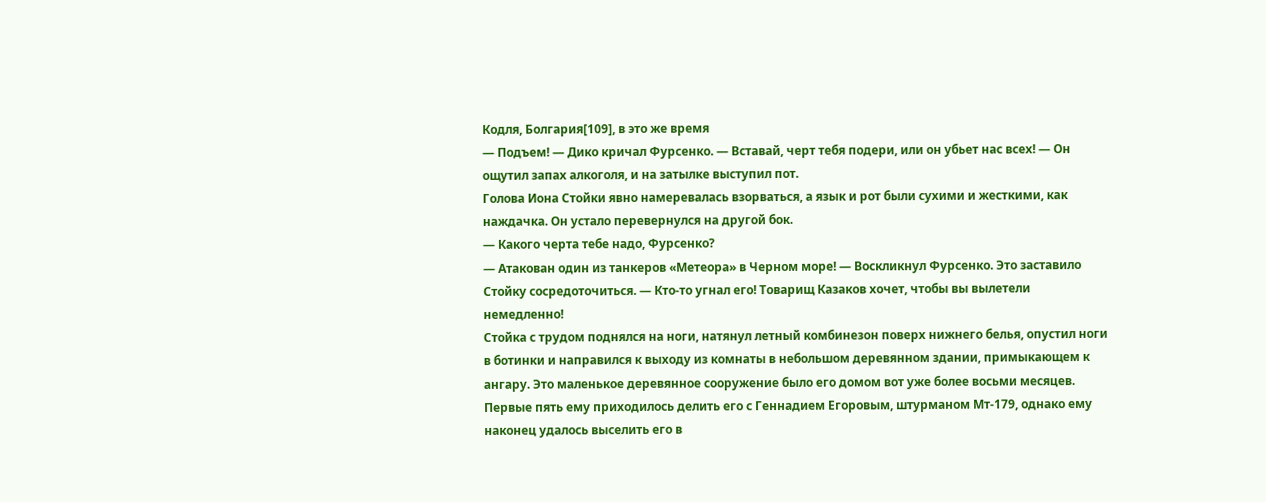Кодля, Болгария[109], в это же время
— Подъем! — Дико кричал Фурсенко. — Вставай, черт тебя подери, или он убьет нас всех! — Он ощутил запах алкоголя, и на затылке выступил пот.
Голова Иона Стойки явно намеревалась взорваться, а язык и рот были сухими и жесткими, как наждачка. Он устало перевернулся на другой бок.
— Какого черта тебе надо, Фурсенко?
— Атакован один из танкеров «Метеора» в Черном море! — Воскликнул Фурсенко. Это заставило Стойку сосредоточиться. — Кто-то угнал его! Товарищ Казаков хочет, чтобы вы вылетели немедленно!
Стойка с трудом поднялся на ноги, натянул летный комбинезон поверх нижнего белья, опустил ноги в ботинки и направился к выходу из комнаты в небольшом деревянном здании, примыкающем к ангару. Это маленькое деревянное сооружение было его домом вот уже более восьми месяцев. Первые пять ему приходилось делить его с Геннадием Егоровым, штурманом Мт-179, однако ему наконец удалось выселить его в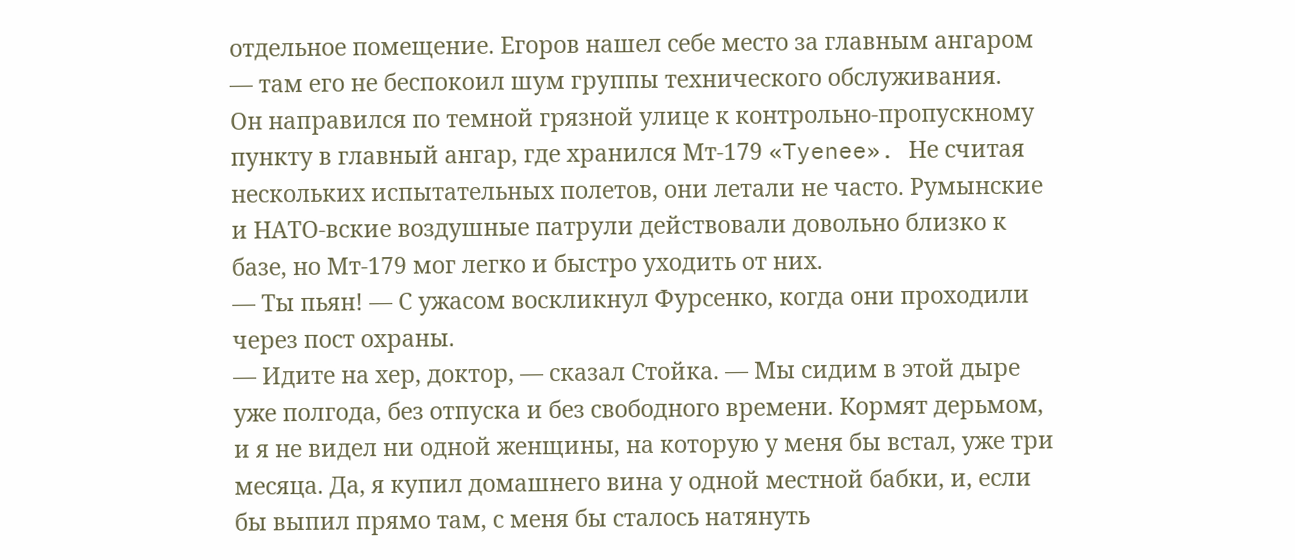отдельное помещение. Егоров нашел себе место за главным ангаром — там его не беспокоил шум группы технического обслуживания.
Он направился по темной грязной улице к контрольно-пропускному пункту в главный ангар, где хранился Мт-179 «Tyenee». Не считая нескольких испытательных полетов, они летали не часто. Румынские и НАТО-вские воздушные патрули действовали довольно близко к базе, но Мт-179 мог легко и быстро уходить от них.
— Ты пьян! — С ужасом воскликнул Фурсенко, когда они проходили через пост охраны.
— Идите на хер, доктор, — сказал Стойка. — Мы сидим в этой дыре уже полгода, без отпуска и без свободного времени. Кормят дерьмом, и я не видел ни одной женщины, на которую у меня бы встал, уже три месяца. Да, я купил домашнего вина у одной местной бабки, и, если бы выпил прямо там, с меня бы сталось натянуть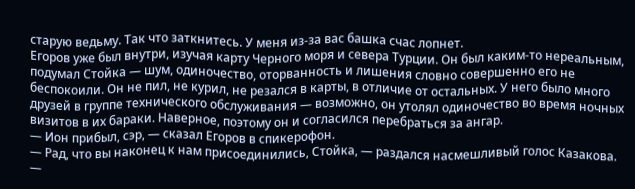старую ведьму. Так что заткнитесь. У меня из-за вас башка счас лопнет.
Егоров уже был внутри, изучая карту Черного моря и севера Турции. Он был каким-то нереальным, подумал Стойка — шум, одиночество, оторванность и лишения словно совершенно его не беспокоили. Он не пил, не курил, не резался в карты, в отличие от остальных. У него было много друзей в группе технического обслуживания — возможно, он утолял одиночество во время ночных визитов в их бараки. Наверное, поэтому он и согласился перебраться за ангар.
— Ион прибыл, сэр, — сказал Егоров в спикерофон.
— Рад, что вы наконец к нам присоединились, Стойка, — раздался насмешливый голос Казакова.
—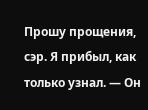Прошу прощения, сэр. Я прибыл, как только узнал. — Он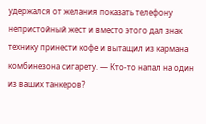удержался от желания показать телефону непристойный жест и вместо этого дал знак технику принести кофе и вытащил из кармана комбинезона сигарету. — Кто-то напал на один из ваших танкеров?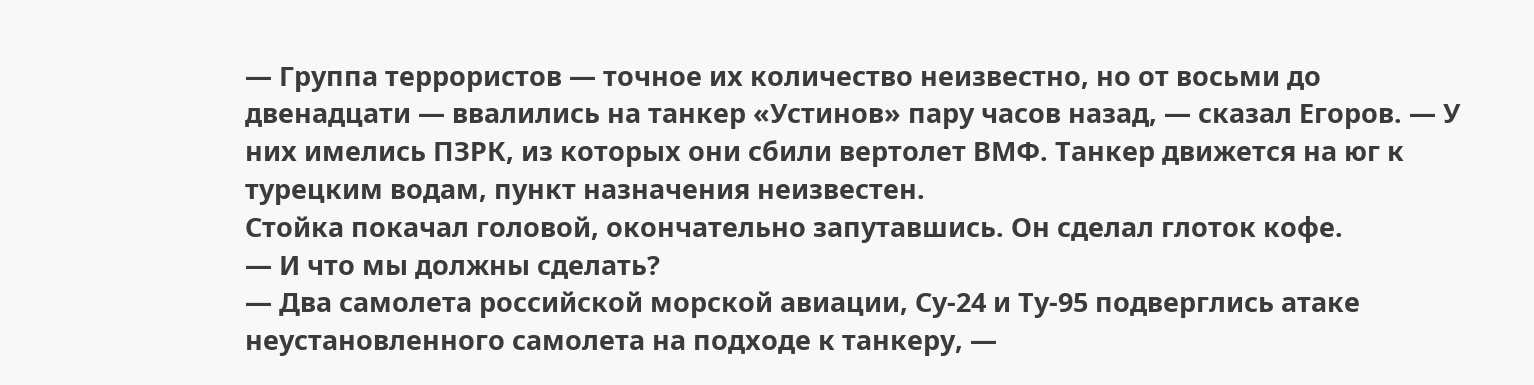— Группа террористов — точное их количество неизвестно, но от восьми до двенадцати — ввалились на танкер «Устинов» пару часов назад, — сказал Егоров. — У них имелись ПЗРК, из которых они сбили вертолет ВМФ. Танкер движется на юг к турецким водам, пункт назначения неизвестен.
Стойка покачал головой, окончательно запутавшись. Он сделал глоток кофе.
— И что мы должны сделать?
— Два самолета российской морской авиации, Су-24 и Ту-95 подверглись атаке неустановленного самолета на подходе к танкеру, —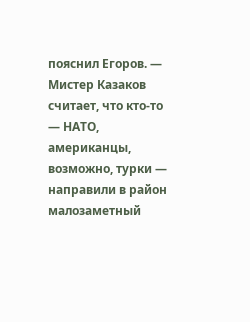пояснил Егоров. — Мистер Казаков считает, что кто-то — НАТО, американцы, возможно, турки — направили в район малозаметный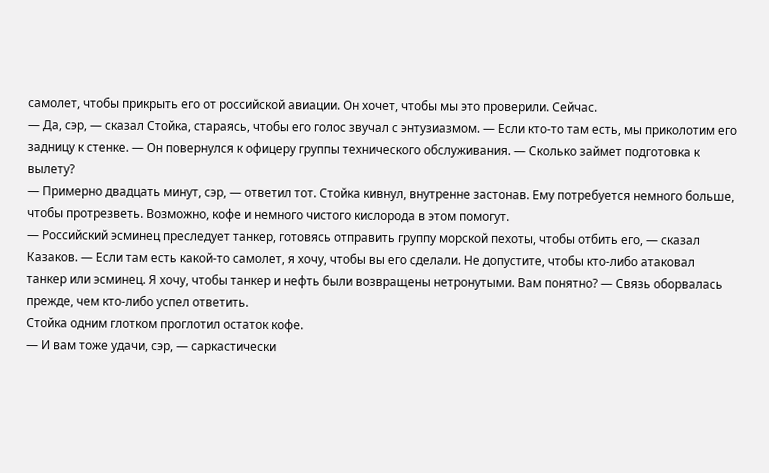самолет, чтобы прикрыть его от российской авиации. Он хочет, чтобы мы это проверили. Сейчас.
— Да, сэр, — сказал Стойка, стараясь, чтобы его голос звучал с энтузиазмом. — Если кто-то там есть, мы приколотим его задницу к стенке. — Он повернулся к офицеру группы технического обслуживания. — Сколько займет подготовка к вылету?
— Примерно двадцать минут, сэр, — ответил тот. Стойка кивнул, внутренне застонав. Ему потребуется немного больше, чтобы протрезветь. Возможно, кофе и немного чистого кислорода в этом помогут.
— Российский эсминец преследует танкер, готовясь отправить группу морской пехоты, чтобы отбить его, — сказал Казаков. — Если там есть какой-то самолет, я хочу, чтобы вы его сделали. Не допустите, чтобы кто-либо атаковал танкер или эсминец. Я хочу, чтобы танкер и нефть были возвращены нетронутыми. Вам понятно? — Связь оборвалась прежде, чем кто-либо успел ответить.
Стойка одним глотком проглотил остаток кофе.
— И вам тоже удачи, сэр, — саркастически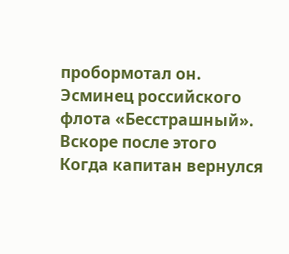пробормотал он.
Эсминец российского флота «Бесстрашный». Вскоре после этого
Когда капитан вернулся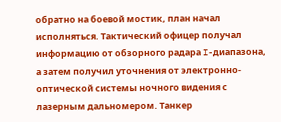обратно на боевой мостик, план начал исполняться. Тактический офицер получал информацию от обзорного радара I-диапазона, а затем получил уточнения от электронно-оптической системы ночного видения с лазерным дальномером. Танкер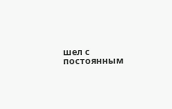шел с постоянным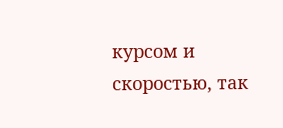курсом и скоростью, так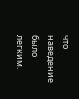что наведение было легким.